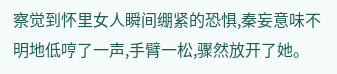察觉到怀里女人瞬间绷紧的恐惧,秦妄意味不明地低哼了一声,手臂一松,骤然放开了她。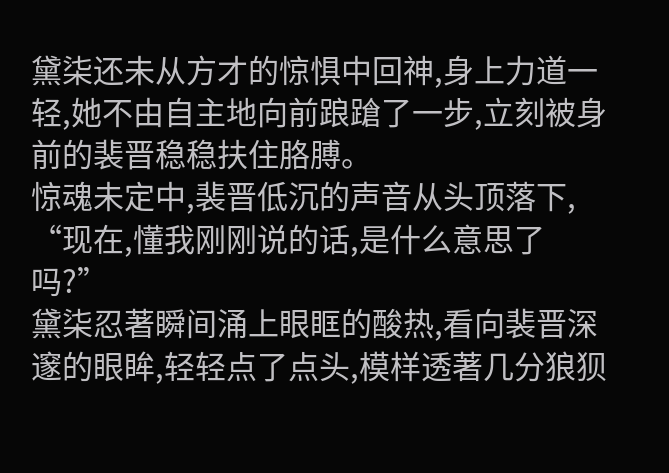黛柒还未从方才的惊惧中回神,身上力道一轻,她不由自主地向前踉蹌了一步,立刻被身前的裴晋稳稳扶住胳膊。
惊魂未定中,裴晋低沉的声音从头顶落下,
“现在,懂我刚刚说的话,是什么意思了吗?”
黛柒忍著瞬间涌上眼眶的酸热,看向裴晋深邃的眼眸,轻轻点了点头,模样透著几分狼狈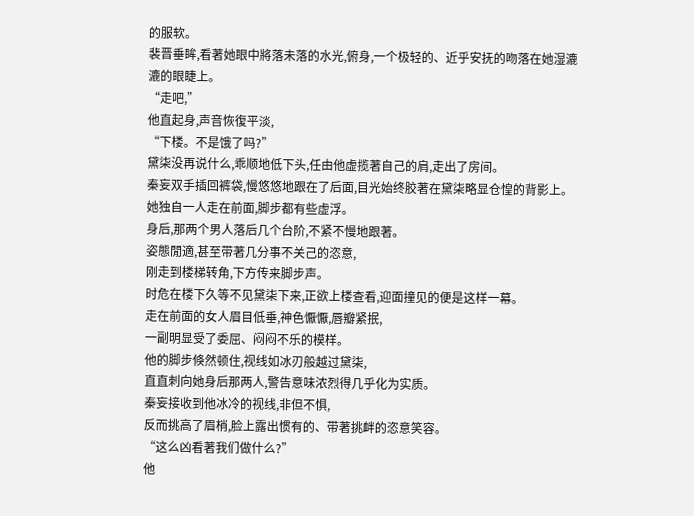的服软。
裴晋垂眸,看著她眼中將落未落的水光,俯身,一个极轻的、近乎安抚的吻落在她湿漉漉的眼睫上。
“走吧,”
他直起身,声音恢復平淡,
“下楼。不是饿了吗?”
黛柒没再说什么,乖顺地低下头,任由他虚揽著自己的肩,走出了房间。
秦妄双手插回裤袋,慢悠悠地跟在了后面,目光始终胶著在黛柒略显仓惶的背影上。
她独自一人走在前面,脚步都有些虚浮。
身后,那两个男人落后几个台阶,不紧不慢地跟著。
姿態閒適,甚至带著几分事不关己的恣意,
刚走到楼梯转角,下方传来脚步声。
时危在楼下久等不见黛柒下来,正欲上楼查看,迎面撞见的便是这样一幕。
走在前面的女人眉目低垂,神色懨懨,唇瓣紧抿,
一副明显受了委屈、闷闷不乐的模样。
他的脚步倏然顿住,视线如冰刃般越过黛柒,
直直刺向她身后那两人,警告意味浓烈得几乎化为实质。
秦妄接收到他冰冷的视线,非但不惧,
反而挑高了眉梢,脸上露出惯有的、带著挑衅的恣意笑容。
“这么凶看著我们做什么?”
他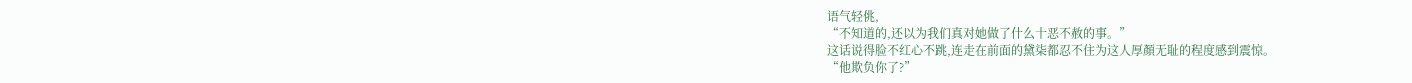语气轻佻,
“不知道的,还以为我们真对她做了什么十恶不赦的事。”
这话说得脸不红心不跳,连走在前面的黛柒都忍不住为这人厚顏无耻的程度感到震惊。
“他欺负你了?”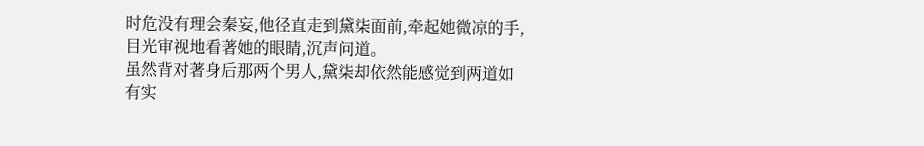时危没有理会秦妄,他径直走到黛柒面前,牵起她微凉的手,目光审视地看著她的眼睛,沉声问道。
虽然背对著身后那两个男人,黛柒却依然能感觉到两道如有实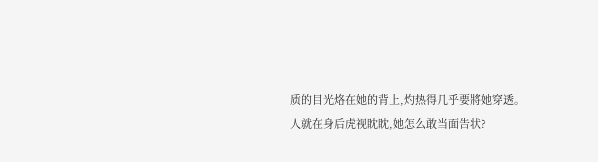质的目光烙在她的背上,灼热得几乎要將她穿透。
人就在身后虎视眈眈,她怎么敢当面告状?